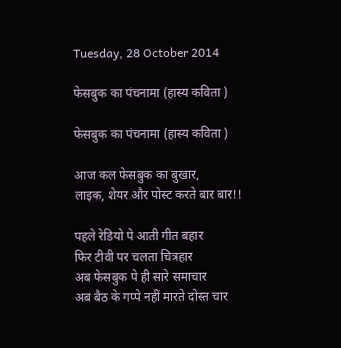Tuesday, 28 October 2014

फेसबुक का पंचनामा (हास्य कविता )

फेसबुक का पंचनामा (हास्य कविता )

आज कल फेसबुक का बुखार,
लाइक, शेयर और पोस्ट करते बार बार!!

पहले रेडियो पे आती गीत बहार
फिर टीवी पर चलता चित्रहार
अब फेसबुक पे ही सारे समाचार
अब बैठ के गप्पे नहीं मारते दोस्त चार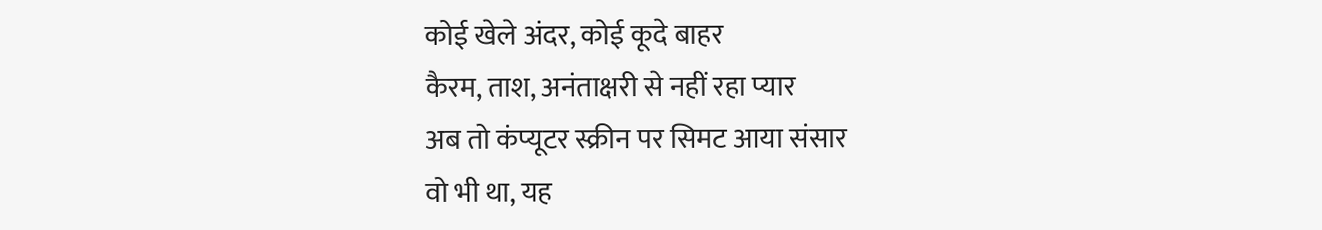कोई खेले अंदर, कोई कूदे बाहर
कैरम, ताश, अनंताक्षरी से नहीं रहा प्यार
अब तो कंप्यूटर स्क्रीन पर सिमट आया संसार
वो भी था, यह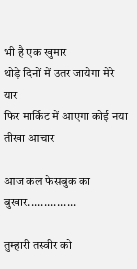भी है एक खुमार
थोड़े दिनों में उतर जायेगा मेरे यार
फिर मार्किट में आएगा कोई नया तीखा आचार

आज कल फेसबुक का बुखार...............

तुम्हारी तस्वीर को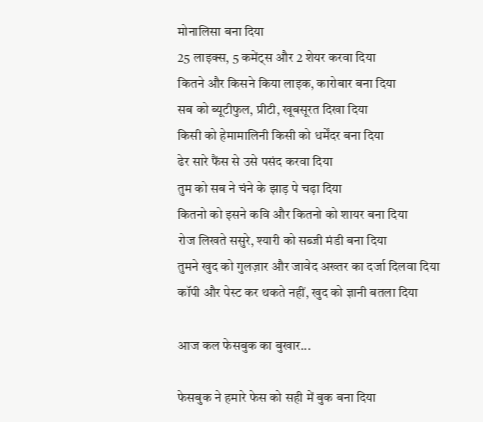मोनालिसा बना दिया
25 लाइक्स, 5 कमेंट्स और 2 शेयर करवा दिया
कितने और किसने किया लाइक, कारोबार बना दिया
सब को ब्यूटीफुल, प्रीटी, खूबसूरत दिखा दिया
किसी को हेमामालिनी किसी को धर्मेंदर बना दिया
ढेर सारे फैंस से उसे पसंद करवा दिया
तुम को सब ने चंने के झाड़ पे चढ़ा दिया
कितनो को इसने कवि और कितनो को शायर बना दिया
रोज लिखते ससुरे, श्यारी को सब्जी मंडी बना दिया
तुमने खुद को गुलज़ार और जावेद अख्तर का दर्जा दिलवा दिया
कॉपी और पेस्ट कर थकते नहीं, खुद को ज्ञानी बतला दिया

आज कल फेसबुक का बुखार...

फेसबुक ने हमारे फेस को सही में बुक बना दिया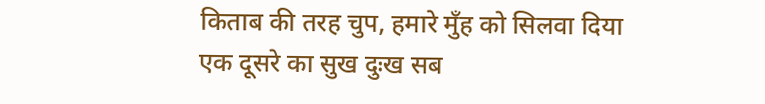किताब की तरह चुप, हमारे मुँह को सिलवा दिया
एक दूसरे का सुख दुःख सब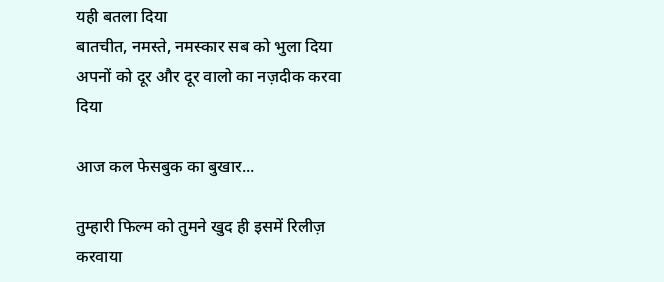यही बतला दिया
बातचीत, नमस्ते, नमस्कार सब को भुला दिया
अपनों को दूर और दूर वालो का नज़दीक करवा दिया

आज कल फेसबुक का बुखार...

तुम्हारी फिल्म को तुमने खुद ही इसमें रिलीज़ करवाया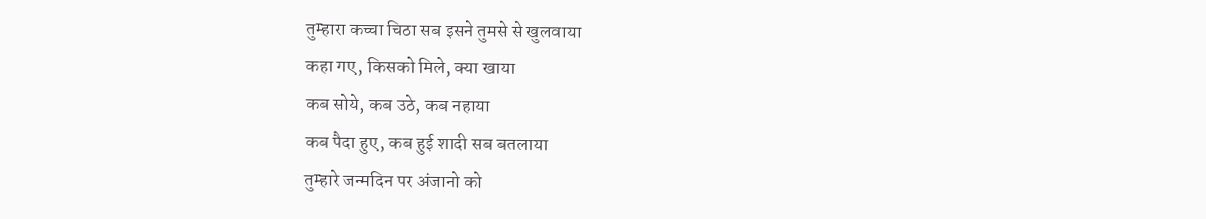तुम्हारा कच्चा चिठा सब इसने तुमसे से खुलवाया
कहा गए, किसको मिले, क्या खाया
कब सोये, कब उठे, कब नहाया
कब पैदा हुए, कब हुई शादी सब बतलाया
तुम्हारे जन्मदिन पर अंजानो को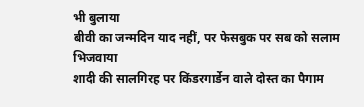भी बुलाया
बीवी का जन्मदिन याद नहीं, पर फेसबुक पर सब को सलाम भिजवाया
शादी की सालगिरह पर किंडरगार्डेन वाले दोस्त का पैगाम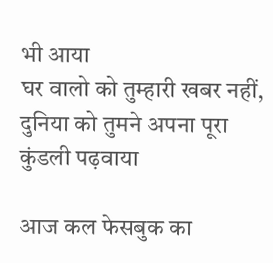भी आया
घर वालो को तुम्हारी खबर नहीं, दुनिया को तुमने अपना पूरा कुंडली पढ़वाया

आज कल फेसबुक का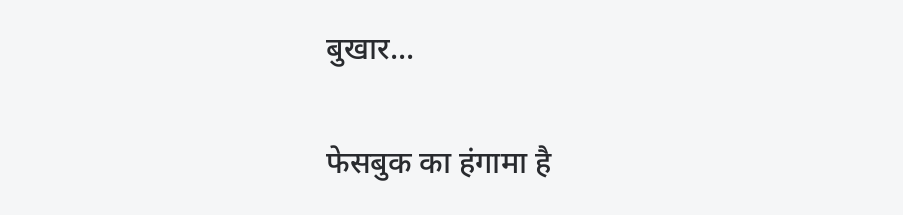बुखार...

फेसबुक का हंगामा है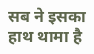सब ने इसका हाथ थामा है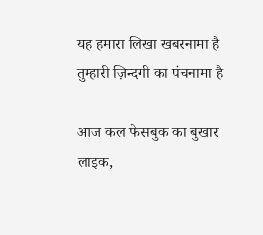यह हमारा लिखा खबरनामा है
तुम्हारी ज़िन्दगी का पंचनामा है

आज कल फेसबुक का बुखार
लाइक,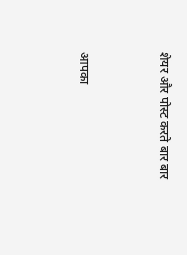शेयर और पोस्ट करते बार बार


आपका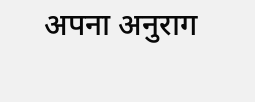अपना अनुराग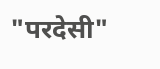"परदेसी"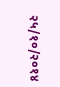२५/१०/२०१४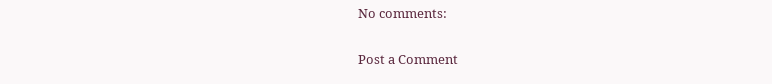No comments:

Post a Comment